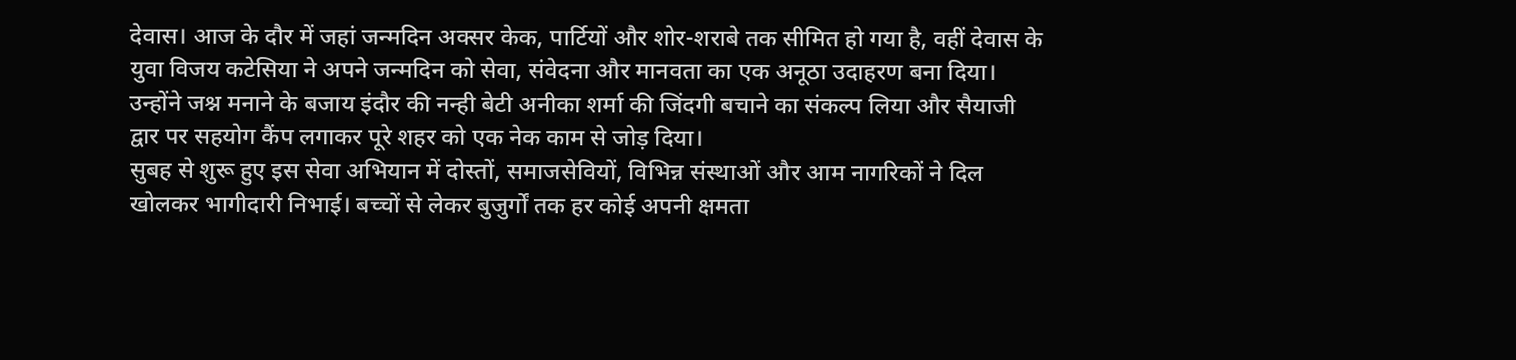देवास। आज के दौर में जहां जन्मदिन अक्सर केक, पार्टियों और शोर-शराबे तक सीमित हो गया है, वहीं देवास के युवा विजय कटेसिया ने अपने जन्मदिन को सेवा, संवेदना और मानवता का एक अनूठा उदाहरण बना दिया। उन्होंने जश्न मनाने के बजाय इंदौर की नन्ही बेटी अनीका शर्मा की जिंदगी बचाने का संकल्प लिया और सैयाजी द्वार पर सहयोग कैंप लगाकर पूरे शहर को एक नेक काम से जोड़ दिया।
सुबह से शुरू हुए इस सेवा अभियान में दोस्तों, समाजसेवियों, विभिन्न संस्थाओं और आम नागरिकों ने दिल खोलकर भागीदारी निभाई। बच्चों से लेकर बुजुर्गों तक हर कोई अपनी क्षमता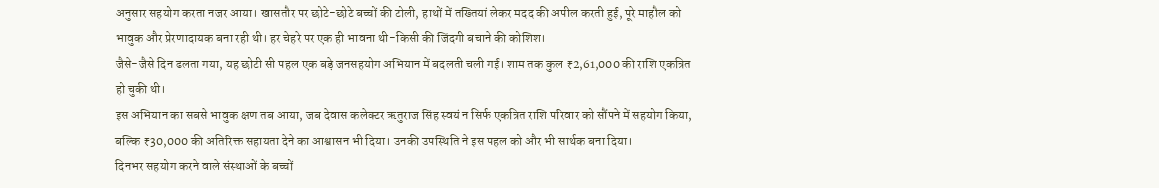अनुसार सहयोग करता नजर आया। खासतौर पर छोटे-छोटे बच्चों की टोली, हाथों में तख्तियां लेकर मदद की अपील करती हुई, पूरे माहौल को भावुक और प्रेरणादायक बना रही थी। हर चेहरे पर एक ही भावना थी-किसी की जिंदगी बचाने की कोशिश।
जैसे-जैसे दिन ढलता गया, यह छोटी सी पहल एक बड़े जनसहयोग अभियान में बदलती चली गई। शाम तक कुल ₹2,61,000 की राशि एकत्रित हो चुकी थी।
इस अभियान का सबसे भावुक क्षण तब आया, जब देवास कलेक्टर ऋतुराज सिंह स्वयं न सिर्फ एकत्रित राशि परिवार को सौंपने में सहयोग किया, बल्कि ₹30,000 की अतिरिक्त सहायता देने का आश्वासन भी दिया। उनकी उपस्थिति ने इस पहल को और भी सार्थक बना दिया।
दिनभर सहयोग करने वाले संस्थाओं के बच्चों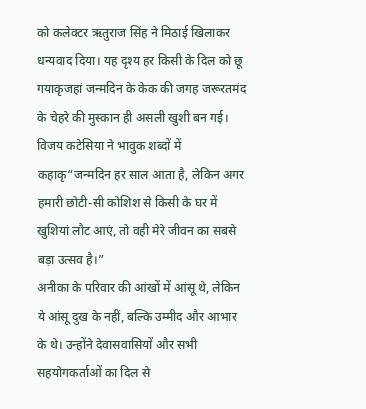को कलेक्टर ऋतुराज सिंह ने मिठाई खिलाकर धन्यवाद दिया। यह दृश्य हर किसी के दिल को छू गयाकृजहां जन्मदिन के केक की जगह जरूरतमंद के चेहरे की मुस्कान ही असली खुशी बन गई।
विजय कटेसिया ने भावुक शब्दों में कहाकृ“जन्मदिन हर साल आता है, लेकिन अगर हमारी छोटी-सी कोशिश से किसी के घर में खुशियां लौट आएं, तो वही मेरे जीवन का सबसे बड़ा उत्सव है।”
अनीका के परिवार की आंखों में आंसू थे, लेकिन ये आंसू दुख के नहीं, बल्कि उम्मीद और आभार के थे। उन्होंने देवासवासियों और सभी सहयोगकर्ताओं का दिल से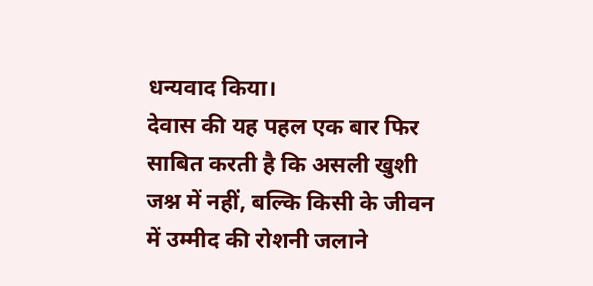धन्यवाद किया।
देवास की यह पहल एक बार फिर साबित करती है कि असली खुशी जश्न में नहीं, बल्कि किसी के जीवन में उम्मीद की रोशनी जलाने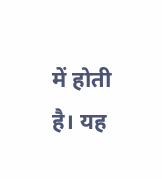में होती है। यह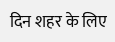दिन शहर के लिए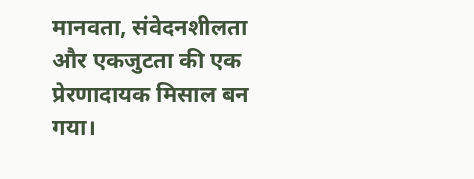मानवता, संवेदनशीलता और एकजुटता की एक प्रेरणादायक मिसाल बन गया।